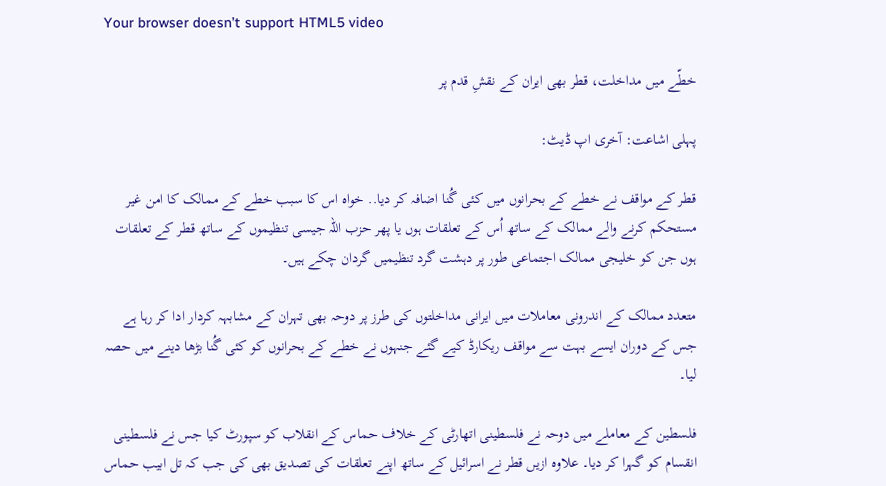Your browser doesn’t support HTML5 video

خطّے میں مداخلت، قطر بھی ایران کے نقشِ قدم پر

پہلی اشاعت: آخری اپ ڈیٹ:

قطر کے مواقف نے خطے کے بحرانوں میں کئی گُنا اضافہ کر دیا.. خواہ اس کا سبب خطے کے ممالک کا امن غیر مستحکم کرنے والے ممالک کے ساتھ اُس کے تعلقات ہوں یا پھر حزب اللہ جیسی تنظیموں کے ساتھ قطر کے تعلقات ہوں جن کو خلیجی ممالک اجتماعی طور پر دہشت گرد تنظیمیں گردان چکے ہیں۔

متعدد ممالک کے اندرونی معاملات میں ایرانی مداخلتوں کی طرز پر دوحہ بھی تہران کے مشابہہ کردار ادا کر رہا ہے جس کے دوران ایسے بہت سے مواقف ریکارڈ کیے گئے جنہوں نے خطے کے بحرانوں کو کئی گُنا بڑھا دینے میں حصہ لیا۔

فلسطین کے معاملے میں دوحہ نے فلسطینی اتھارٹی کے خلاف حماس کے انقلاب کو سپورٹ کیا جس نے فلسطینی انقسام کو گہرا کر دیا۔ علاوہ ازیں قطر نے اسرائیل کے ساتھ اپنے تعلقات کی تصدیق بھی کی جب کہ تل ابیب حماس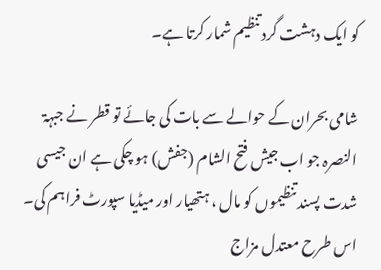کو ایک دہشت گرد تنظیم شمار کرتا ہے۔

شامی بحران کے حوالے سے بات کی جائے تو قطر نے جبہۃ النصرہ جو اب جیش فتح الشام (جفش) ہو چکی ہے ان جیسی شدت پسند تنظیموں کو مال ، ہتھیار اور میڈیا سپورٹ فراہم کی۔ اس طرح معتدل مزاج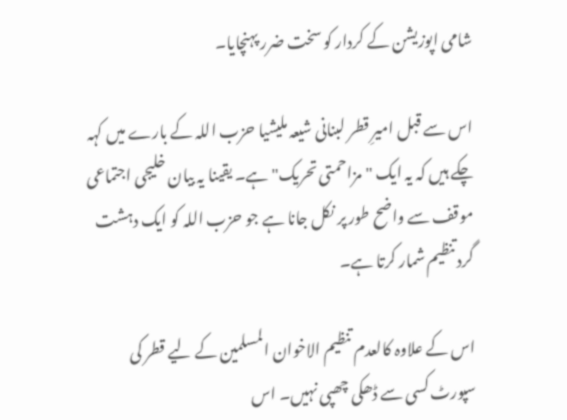شامی اپوزیشن کے کردار کو سخت ضرر پہنچایا۔

اس سے قبل امیرِ قطر لبنانی شیعہ ملیشیا حزب اللہ کے بارے میں کہہ چکے ہیں کہ یہ ایک "مزاحمتی تحریک" ہے۔ یقینا یہ بیان خلیجی اجتماعی موقف سے واضح طور پر نکل جانا ہے جو حزب اللہ کو ایک دہشت گرد تنظیم شمار کرتا ہے۔

اس کے علاوہ کالعدم تنظیم الاخوان المسلمین کے لیے قطر کی سپورٹ کسی سے ڈھکی چھپی نہیں۔ اس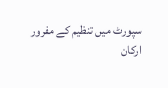سپورٹ میں تنظیم کے مفرور ارکان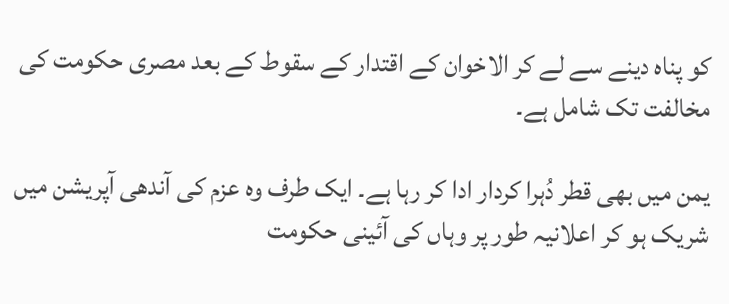کو پناہ دینے سے لے کر الاخوان کے اقتدار کے سقوط کے بعد مصری حکومت کی مخالفت تک شامل ہے۔

یمن میں بھی قطر دُہرا کردار ادا کر رہا ہے۔ ایک طرف وہ عزم کی آندھی آپریشن میں شریک ہو کر اعلانیہ طور پر وہاں کی آئینی حکومت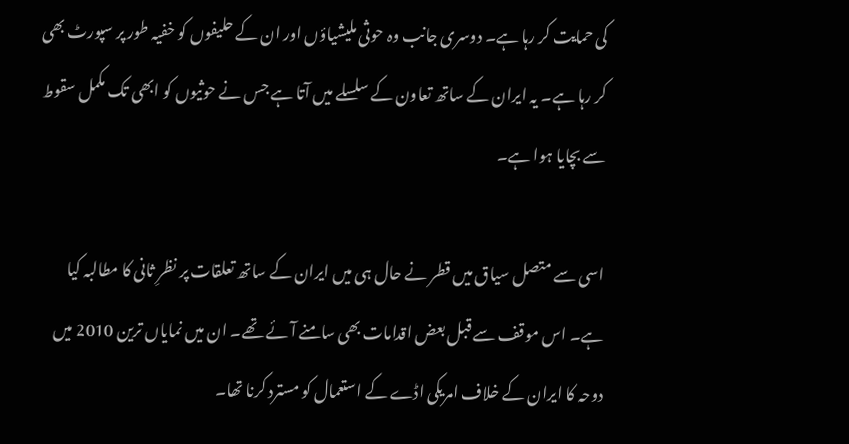کی حمایت کر رہا ہے۔ دوسری جانب وہ حوثی ملیشیاؤں اور ان کے حلیفوں کو خفیہ طور پر سپورٹ بھی کر رہا ہے۔ یہ ایران کے ساتھ تعاون کے سلسلے میں آتا ہے جس نے حوثیوں کو ابھی تک مکمل سقوط سے بچایا ہوا ہے۔

اسی سے متصل سیاق میں قطر نے حال ہی میں ایران کے ساتھ تعلقات پر نظرِ ثانی کا مطالبہ کیا ہے۔ اس موقف سے قبل بعض اقدامات بھی سامنے آئے تھے۔ ان میں نمایاں ترین 2010 میں دوحہ کا ایران کے خلاف امریکی اڈے کے استعمال کو مسترد کرنا تھا۔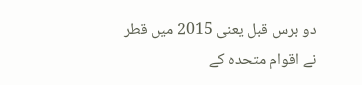دو برس قبل یعنی 2015 میں قطر نے اقوام متحدہ کے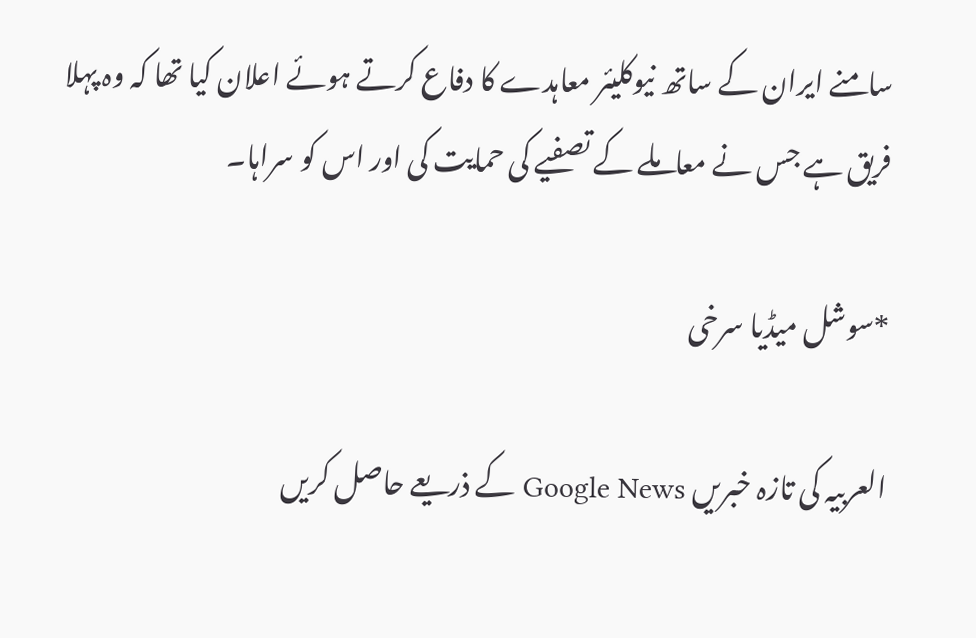سامنے ایران کے ساتھ نیوکلیئر معاہدے کا دفاع کرتے ہوئے اعلان کیا تھا کہ وہ پہلا فریق ہے جس نے معاملے کے تصفیے کی حمایت کی اور اس کو سراہا۔

*سوشل میڈیا سرخی

العربیہ کی تازہ خبریں Google News کے ذریعے حاصل کریں